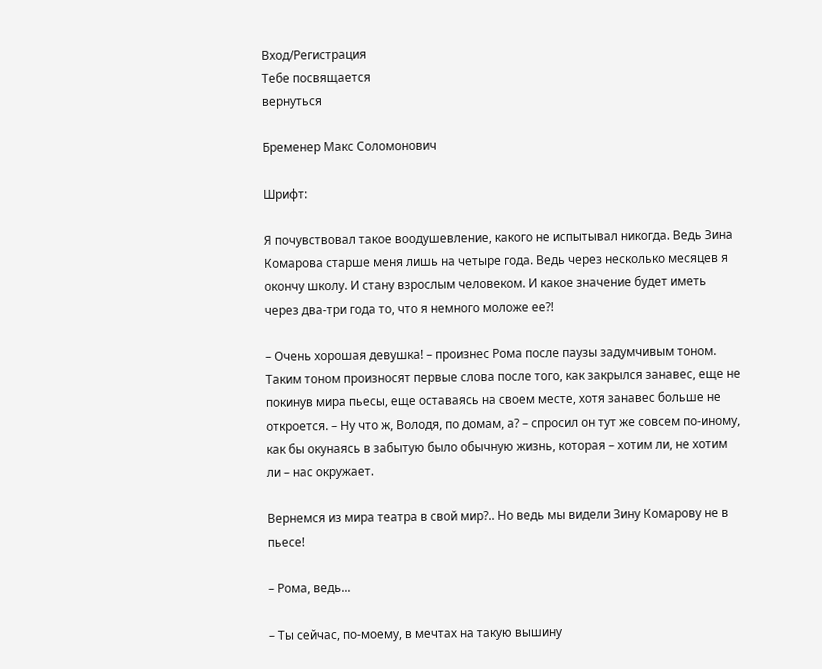Вход/Регистрация
Тебе посвящается
вернуться

Бременер Макс Соломонович

Шрифт:

Я почувствовал такое воодушевление, какого не испытывал никогда. Ведь Зина Комарова старше меня лишь на четыре года. Ведь через несколько месяцев я окончу школу. И стану взрослым человеком. И какое значение будет иметь через два-три года то, что я немного моложе ее?!

– Очень хорошая девушка! – произнес Рома после паузы задумчивым тоном. Таким тоном произносят первые слова после того, как закрылся занавес, еще не покинув мира пьесы, еще оставаясь на своем месте, хотя занавес больше не откроется. – Ну что ж, Володя, по домам, а? – спросил он тут же совсем по-иному, как бы окунаясь в забытую было обычную жизнь, которая – хотим ли, не хотим ли – нас окружает.

Вернемся из мира театра в свой мир?.. Но ведь мы видели Зину Комарову не в пьесе!

– Рома, ведь...

– Ты сейчас, по-моему, в мечтах на такую вышину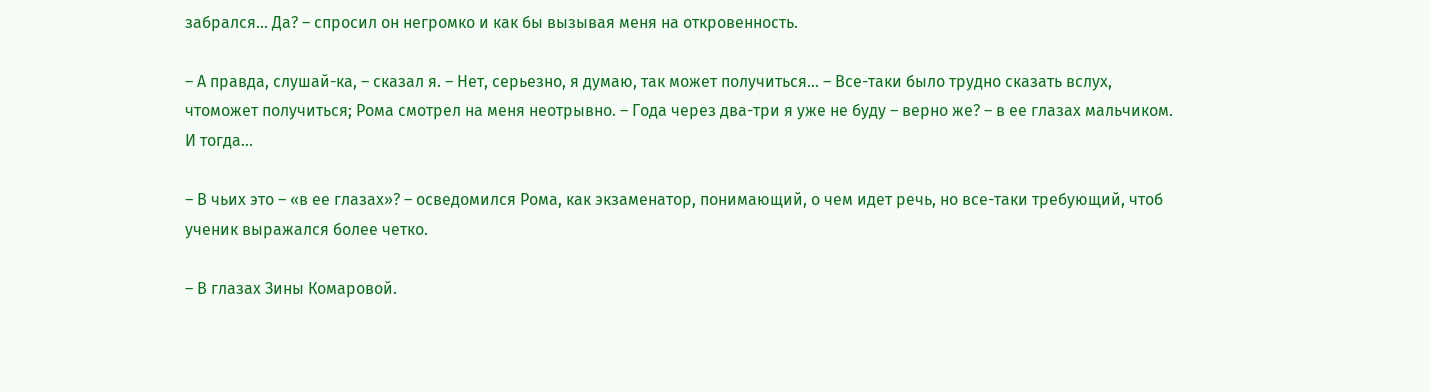забрался... Да? – спросил он негромко и как бы вызывая меня на откровенность.

– А правда, слушай-ка, – сказал я. – Нет, серьезно, я думаю, так может получиться... – Все-таки было трудно сказать вслух, чтоможет получиться; Рома смотрел на меня неотрывно. – Года через два-три я уже не буду – верно же? – в ее глазах мальчиком. И тогда...

– В чьих это – «в ее глазах»? – осведомился Рома, как экзаменатор, понимающий, о чем идет речь, но все-таки требующий, чтоб ученик выражался более четко.

– В глазах Зины Комаровой.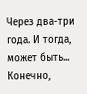Через два-три года. И тогда, может быть... Конечно,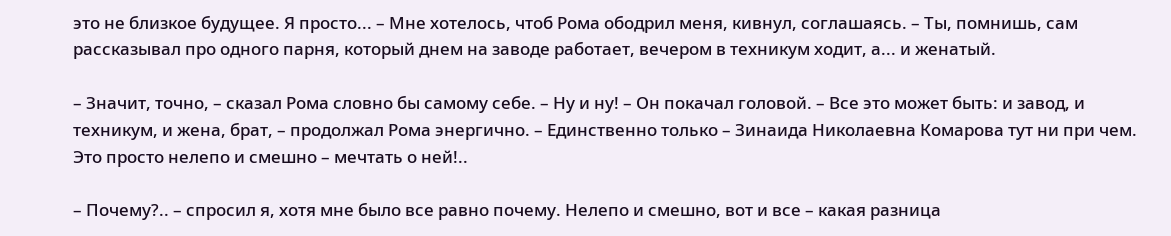это не близкое будущее. Я просто... – Мне хотелось, чтоб Рома ободрил меня, кивнул, соглашаясь. – Ты, помнишь, сам рассказывал про одного парня, который днем на заводе работает, вечером в техникум ходит, а... и женатый.

– Значит, точно, – сказал Рома словно бы самому себе. – Ну и ну! – Он покачал головой. – Все это может быть: и завод, и техникум, и жена, брат, – продолжал Рома энергично. – Единственно только – Зинаида Николаевна Комарова тут ни при чем. Это просто нелепо и смешно – мечтать о ней!..

– Почему?.. – спросил я, хотя мне было все равно почему. Нелепо и смешно, вот и все – какая разница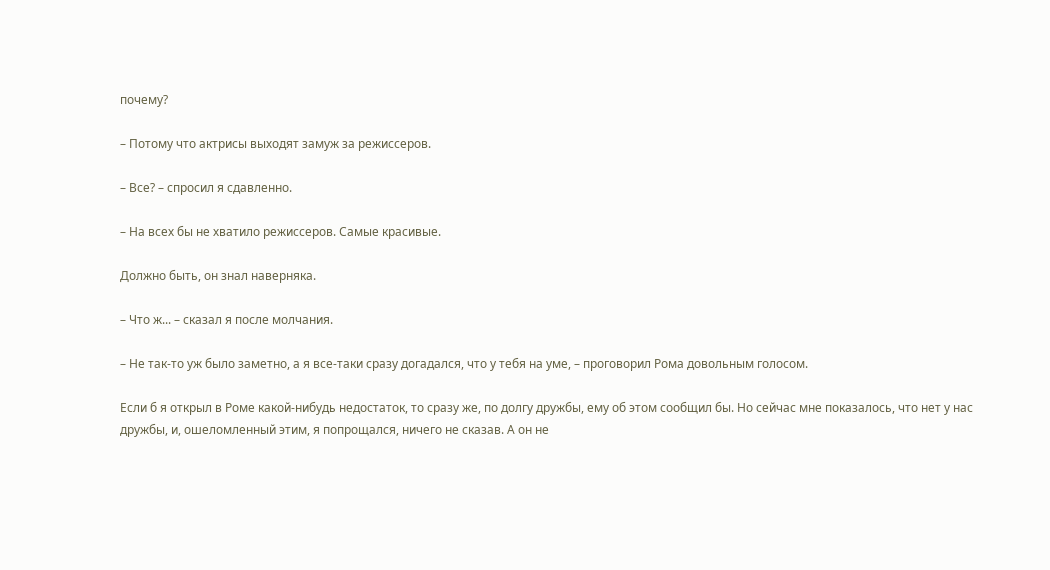почему?

– Потому что актрисы выходят замуж за режиссеров.

– Все? – спросил я сдавленно.

– На всех бы не хватило режиссеров. Самые красивые.

Должно быть, он знал наверняка.

– Что ж... – сказал я после молчания.

– Не так-то уж было заметно, а я все-таки сразу догадался, что у тебя на уме, – проговорил Рома довольным голосом.

Если б я открыл в Роме какой-нибудь недостаток, то сразу же, по долгу дружбы, ему об этом сообщил бы. Но сейчас мне показалось, что нет у нас дружбы, и, ошеломленный этим, я попрощался, ничего не сказав. А он не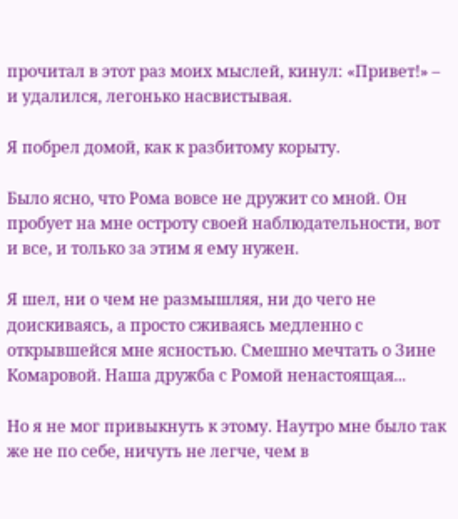прочитал в этот раз моих мыслей, кинул: «Привет!» – и удалился, легонько насвистывая.

Я побрел домой, как к разбитому корыту.

Было ясно, что Рома вовсе не дружит со мной. Он пробует на мне остроту своей наблюдательности, вот и все, и только за этим я ему нужен.

Я шел, ни о чем не размышляя, ни до чего не доискиваясь, а просто сживаясь медленно с открывшейся мне ясностью. Смешно мечтать о Зине Комаровой. Наша дружба с Ромой ненастоящая...

Но я не мог привыкнуть к этому. Наутро мне было так же не по себе, ничуть не легче, чем в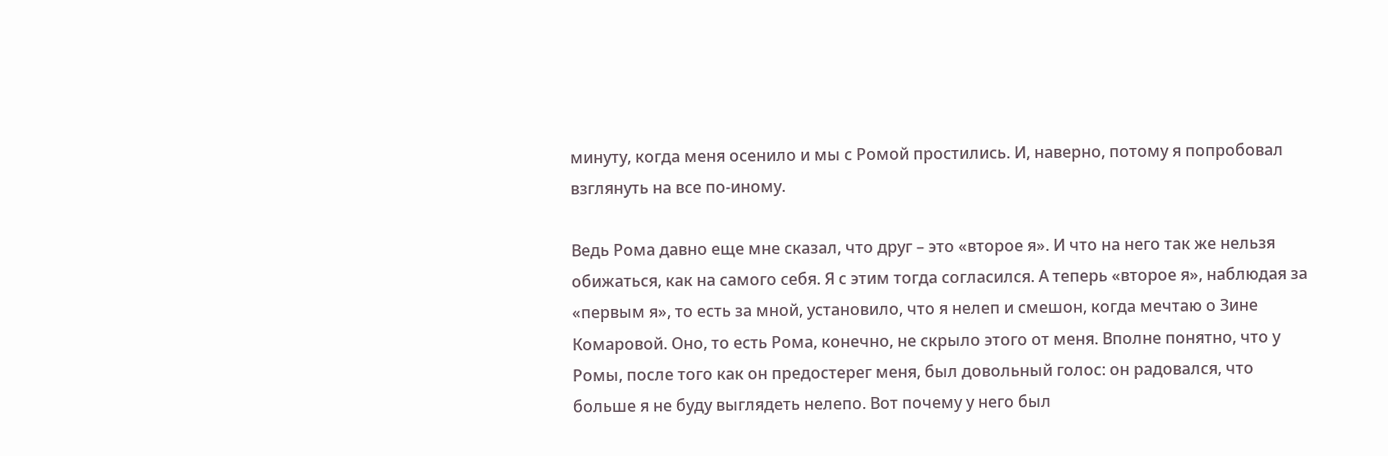минуту, когда меня осенило и мы с Ромой простились. И, наверно, потому я попробовал взглянуть на все по-иному.

Ведь Рома давно еще мне сказал, что друг – это «второе я». И что на него так же нельзя обижаться, как на самого себя. Я с этим тогда согласился. А теперь «второе я», наблюдая за «первым я», то есть за мной, установило, что я нелеп и смешон, когда мечтаю о Зине Комаровой. Оно, то есть Рома, конечно, не скрыло этого от меня. Вполне понятно, что у Ромы, после того как он предостерег меня, был довольный голос: он радовался, что больше я не буду выглядеть нелепо. Вот почему у него был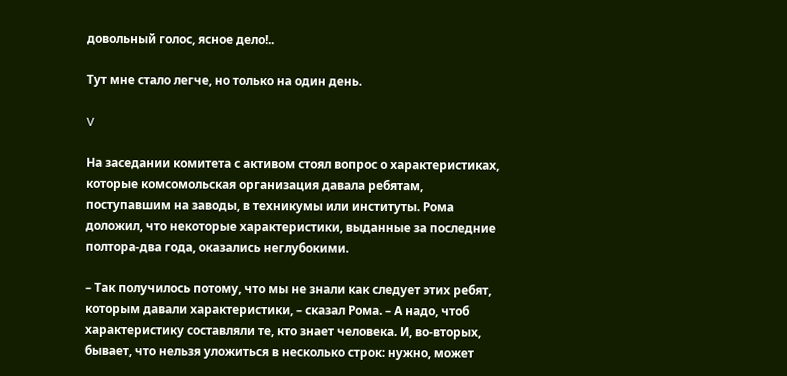довольный голос, ясное дело!..

Тут мне стало легче, но только на один день.

V

На заседании комитета с активом стоял вопрос о характеристиках, которые комсомольская организация давала ребятам, поступавшим на заводы, в техникумы или институты. Рома доложил, что некоторые характеристики, выданные за последние полтора-два года, оказались неглубокими.

– Так получилось потому, что мы не знали как следует этих ребят, которым давали характеристики, – сказал Рома. – А надо, чтоб характеристику составляли те, кто знает человека. И, во-вторых, бывает, что нельзя уложиться в несколько строк: нужно, может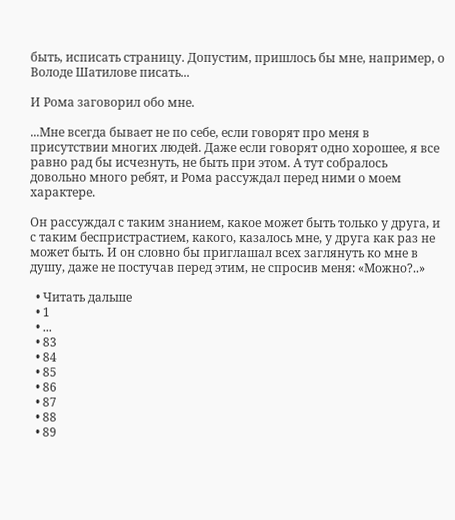быть, исписать страницу. Допустим, пришлось бы мне, например, о Володе Шатилове писать...

И Рома заговорил обо мне.

...Мне всегда бывает не по себе, если говорят про меня в присутствии многих людей. Даже если говорят одно хорошее, я все равно рад бы исчезнуть, не быть при этом. А тут собралось довольно много ребят, и Рома рассуждал перед ними о моем характере.

Он рассуждал с таким знанием, какое может быть только у друга, и с таким беспристрастием, какого, казалось мне, у друга как раз не может быть. И он словно бы приглашал всех заглянуть ко мне в душу, даже не постучав перед этим, не спросив меня: «Можно?..»

  • Читать дальше
  • 1
  • ...
  • 83
  • 84
  • 85
  • 86
  • 87
  • 88
  • 89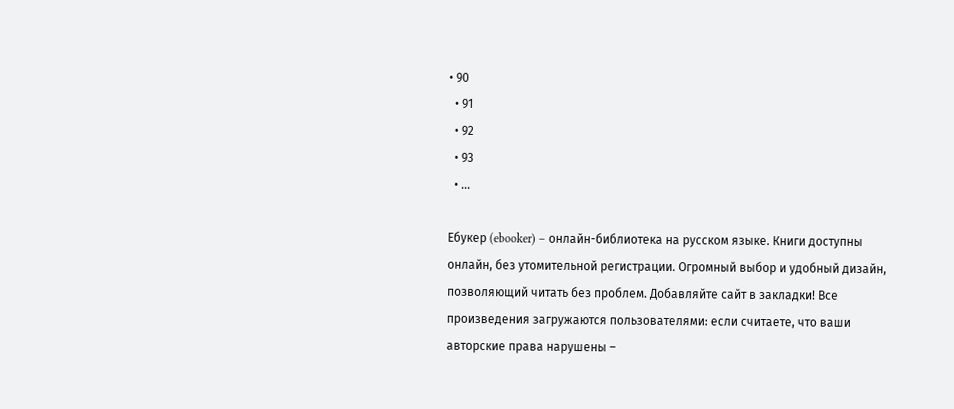• 90
  • 91
  • 92
  • 93
  • ...

Ебукер (ebooker) – онлайн-библиотека на русском языке. Книги доступны онлайн, без утомительной регистрации. Огромный выбор и удобный дизайн, позволяющий читать без проблем. Добавляйте сайт в закладки! Все произведения загружаются пользователями: если считаете, что ваши авторские права нарушены –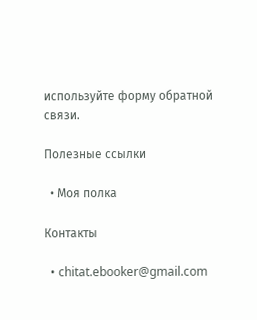используйте форму обратной связи.

Полезные ссылки

  • Моя полка

Контакты

  • chitat.ebooker@gmail.com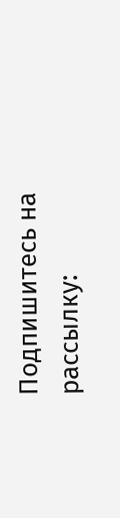Подпишитесь на рассылку: